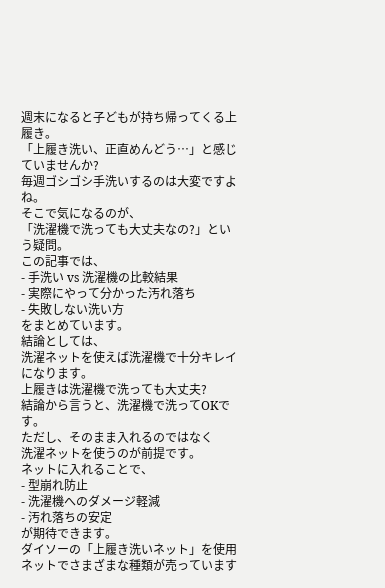週末になると子どもが持ち帰ってくる上履き。
「上履き洗い、正直めんどう…」と感じていませんか?
毎週ゴシゴシ手洗いするのは大変ですよね。
そこで気になるのが、
「洗濯機で洗っても大丈夫なの?」という疑問。
この記事では、
- 手洗い vs 洗濯機の比較結果
- 実際にやって分かった汚れ落ち
- 失敗しない洗い方
をまとめています。
結論としては、
洗濯ネットを使えば洗濯機で十分キレイになります。
上履きは洗濯機で洗っても大丈夫?
結論から言うと、洗濯機で洗ってOKです。
ただし、そのまま入れるのではなく
洗濯ネットを使うのが前提です。
ネットに入れることで、
- 型崩れ防止
- 洗濯機へのダメージ軽減
- 汚れ落ちの安定
が期待できます。
ダイソーの「上履き洗いネット」を使用
ネットでさまざまな種類が売っています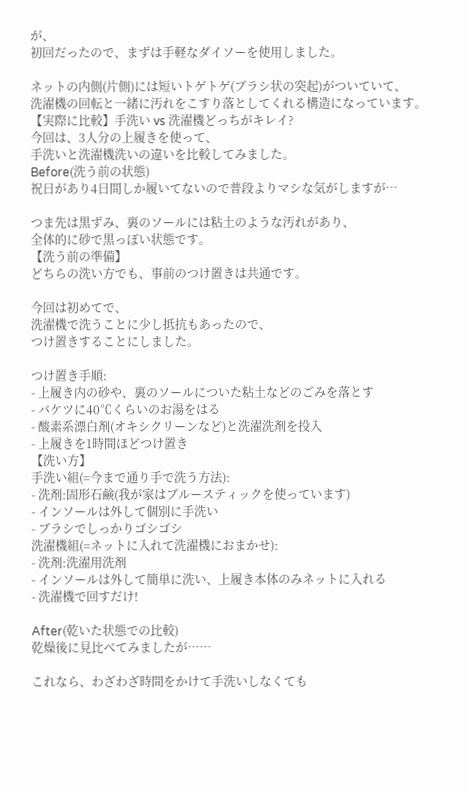が、
初回だったので、まずは手軽なダイソーを使用しました。

ネットの内側(片側)には短いトゲトゲ(ブラシ状の突起)がついていて、
洗濯機の回転と一緒に汚れをこすり落としてくれる構造になっています。
【実際に比較】手洗い vs 洗濯機どっちがキレイ?
今回は、3人分の上履きを使って、
手洗いと洗濯機洗いの違いを比較してみました。
Before(洗う前の状態)
祝日があり4日間しか履いてないので普段よりマシな気がしますが…

つま先は黒ずみ、裏のソールには粘土のような汚れがあり、
全体的に砂で黒っぽい状態です。
【洗う前の準備】
どちらの洗い方でも、事前のつけ置きは共通です。

今回は初めてで、
洗濯機で洗うことに少し抵抗もあったので、
つけ置きすることにしました。

つけ置き手順:
- 上履き内の砂や、裏のソールについた粘土などのごみを落とす
- バケツに40℃くらいのお湯をはる
- 酸素系漂白剤(オキシクリーンなど)と洗濯洗剤を投入
- 上履きを1時間ほどつけ置き
【洗い方】
手洗い組(=今まで通り手で洗う方法):
- 洗剤:固形石鹸(我が家はブルースティックを使っています)
- インソールは外して個別に手洗い
- ブラシでしっかりゴシゴシ
洗濯機組(=ネットに入れて洗濯機におまかせ):
- 洗剤:洗濯用洗剤
- インソールは外して簡単に洗い、上履き本体のみネットに入れる
- 洗濯機で回すだけ!

After(乾いた状態での比較)
乾燥後に見比べてみましたが……

これなら、わざわざ時間をかけて手洗いしなくても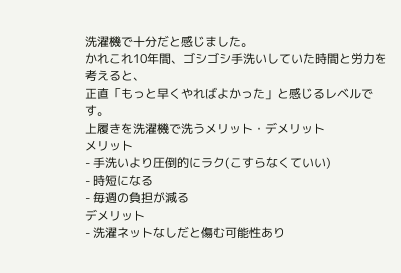洗濯機で十分だと感じました。
かれこれ10年間、ゴシゴシ手洗いしていた時間と労力を考えると、
正直「もっと早くやればよかった」と感じるレベルです。
上履きを洗濯機で洗うメリット・デメリット
メリット
- 手洗いより圧倒的にラク(こすらなくていい)
- 時短になる
- 毎週の負担が減る
デメリット
- 洗濯ネットなしだと傷む可能性あり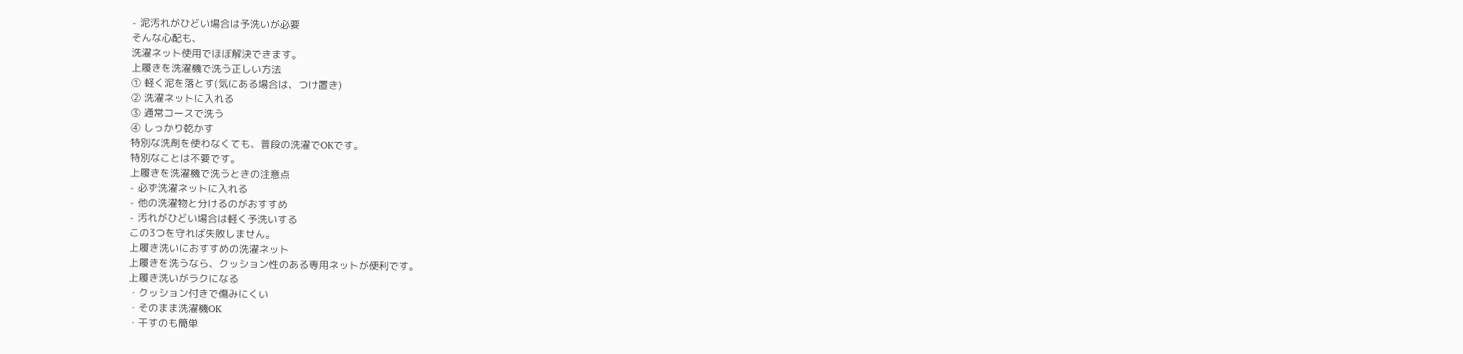- 泥汚れがひどい場合は予洗いが必要
そんな心配も、
洗濯ネット使用でほぼ解決できます。
上履きを洗濯機で洗う正しい方法
① 軽く泥を落とす(気にある場合は、つけ置き)
② 洗濯ネットに入れる
③ 通常コースで洗う
④ しっかり乾かす
特別な洗剤を使わなくても、普段の洗濯でOKです。
特別なことは不要です。
上履きを洗濯機で洗うときの注意点
- 必ず洗濯ネットに入れる
- 他の洗濯物と分けるのがおすすめ
- 汚れがひどい場合は軽く予洗いする
この3つを守れば失敗しません。
上履き洗いにおすすめの洗濯ネット
上履きを洗うなら、クッション性のある専用ネットが便利です。
上履き洗いがラクになる
・クッション付きで傷みにくい
・そのまま洗濯機OK
・干すのも簡単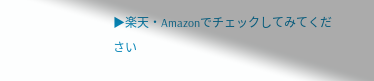▶楽天・Amazonでチェックしてみてください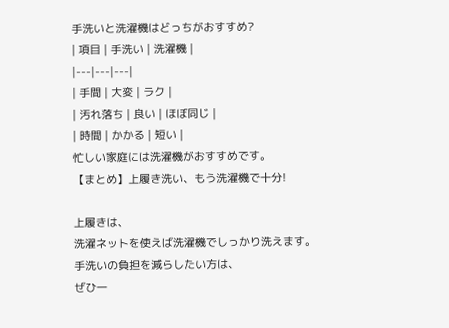手洗いと洗濯機はどっちがおすすめ?
| 項目 | 手洗い | 洗濯機 |
|---|---|---|
| 手間 | 大変 | ラク |
| 汚れ落ち | 良い | ほぼ同じ |
| 時間 | かかる | 短い |
忙しい家庭には洗濯機がおすすめです。
【まとめ】上履き洗い、もう洗濯機で十分!

上履きは、
洗濯ネットを使えば洗濯機でしっかり洗えます。
手洗いの負担を減らしたい方は、
ぜひ一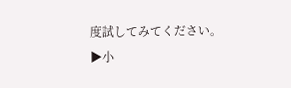度試してみてください。
▶小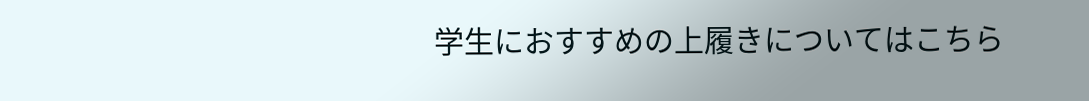学生におすすめの上履きについてはこちら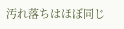汚れ落ちはほぼ同じ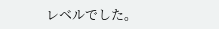レベルでした。